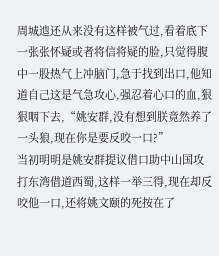周城迆还从来没有这样被气过,看着底下一张张怀疑或者将信将疑的脸,只觉得腹中一股热气上冲脑门,急于找到出口,他知道自己这是气急攻心,强忍着心口的血,狠狠咽下去,“姚安群,没有想到朕竟然养了一头狼,现在你是要反咬一口?”
当初明明是姚安群提议借口助中山国攻打东湾借道西蜀,这样一举三得,现在却反咬他一口,还将姚文颐的死按在了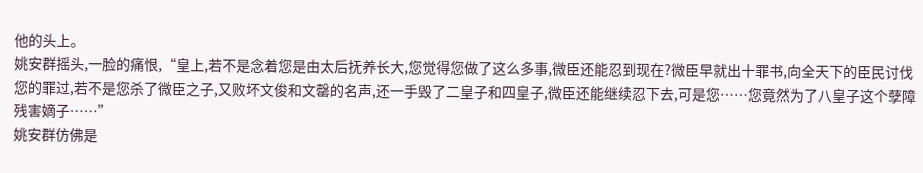他的头上。
姚安群摇头,一脸的痛恨,“皇上,若不是念着您是由太后抚养长大,您觉得您做了这么多事,微臣还能忍到现在?微臣早就出十罪书,向全天下的臣民讨伐您的罪过,若不是您杀了微臣之子,又败坏文俊和文罄的名声,还一手毁了二皇子和四皇子,微臣还能继续忍下去,可是您……您竟然为了八皇子这个孽障残害嫡子……”
姚安群仿佛是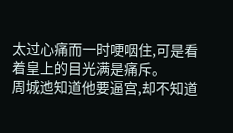太过心痛而一时哽咽住,可是看着皇上的目光满是痛斥。
周城迆知道他要逼宫,却不知道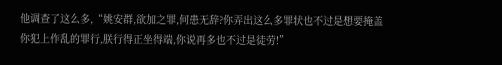他调查了这么多,“姚安群,欲加之罪,何患无辞?你弄出这么多罪状也不过是想要掩盖你犯上作乱的罪行,朕行得正坐得端,你说再多也不过是徒劳!”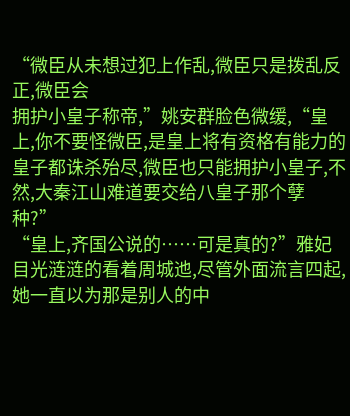“微臣从未想过犯上作乱,微臣只是拨乱反正,微臣会
拥护小皇子称帝,”姚安群脸色微缓,“皇上,你不要怪微臣,是皇上将有资格有能力的皇子都诛杀殆尽,微臣也只能拥护小皇子,不然,大秦江山难道要交给八皇子那个孽种?”
“皇上,齐国公说的……可是真的?”雅妃目光涟涟的看着周城迆,尽管外面流言四起,她一直以为那是别人的中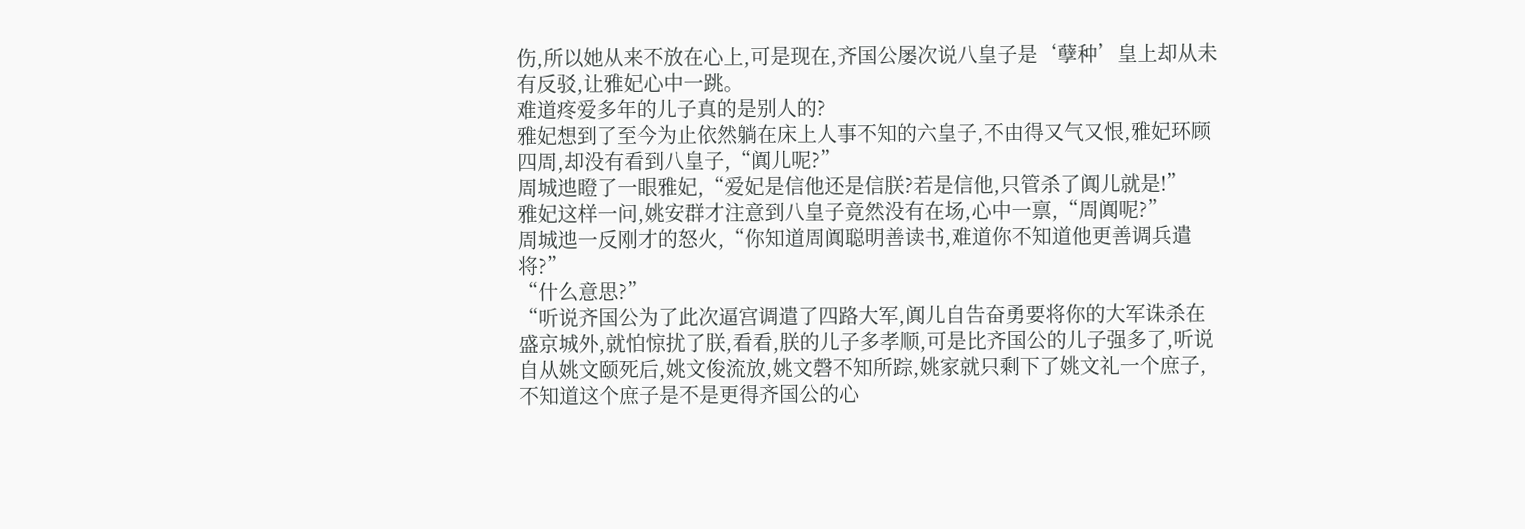伤,所以她从来不放在心上,可是现在,齐国公屡次说八皇子是‘孽种’皇上却从未有反驳,让雅妃心中一跳。
难道疼爱多年的儿子真的是别人的?
雅妃想到了至今为止依然躺在床上人事不知的六皇子,不由得又气又恨,雅妃环顾四周,却没有看到八皇子,“阗儿呢?”
周城迆瞪了一眼雅妃,“爱妃是信他还是信朕?若是信他,只管杀了阗儿就是!”
雅妃这样一问,姚安群才注意到八皇子竟然没有在场,心中一禀,“周阗呢?”
周城迆一反刚才的怒火,“你知道周阗聪明善读书,难道你不知道他更善调兵遣将?”
“什么意思?”
“听说齐国公为了此次逼宫调遣了四路大军,阗儿自告奋勇要将你的大军诛杀在盛京城外,就怕惊扰了朕,看看,朕的儿子多孝顺,可是比齐国公的儿子强多了,听说自从姚文颐死后,姚文俊流放,姚文磬不知所踪,姚家就只剩下了姚文礼一个庶子,不知道这个庶子是不是更得齐国公的心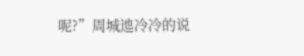呢?”周城迆冷冷的说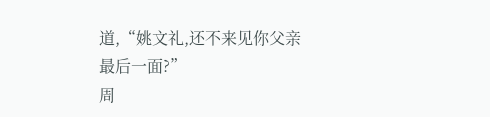道,“姚文礼,还不来见你父亲最后一面?”
周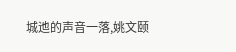城迆的声音一落,姚文颐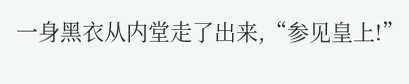一身黑衣从内堂走了出来,“参见皇上!”